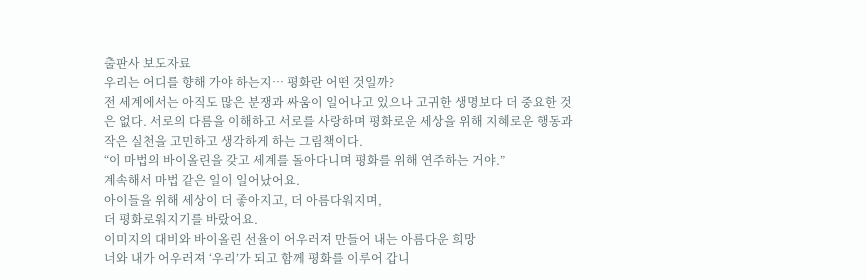출판사 보도자료
우리는 어디를 향해 가야 하는지… 평화란 어떤 것일까?
전 세계에서는 아직도 많은 분쟁과 싸움이 일어나고 있으나 고귀한 생명보다 더 중요한 것은 없다. 서로의 다름을 이해하고 서로를 사랑하며 평화로운 세상을 위해 지혜로운 행동과 작은 실천을 고민하고 생각하게 하는 그림책이다.
“이 마법의 바이올린을 갖고 세계를 돌아다니며 평화를 위해 연주하는 거야.”
계속해서 마법 같은 일이 일어났어요.
아이들을 위해 세상이 더 좋아지고, 더 아름다워지며,
더 평화로워지기를 바랐어요.
이미지의 대비와 바이올린 선율이 어우러져 만들어 내는 아름다운 희망
너와 내가 어우러져 ‘우리’가 되고 함께 평화를 이루어 갑니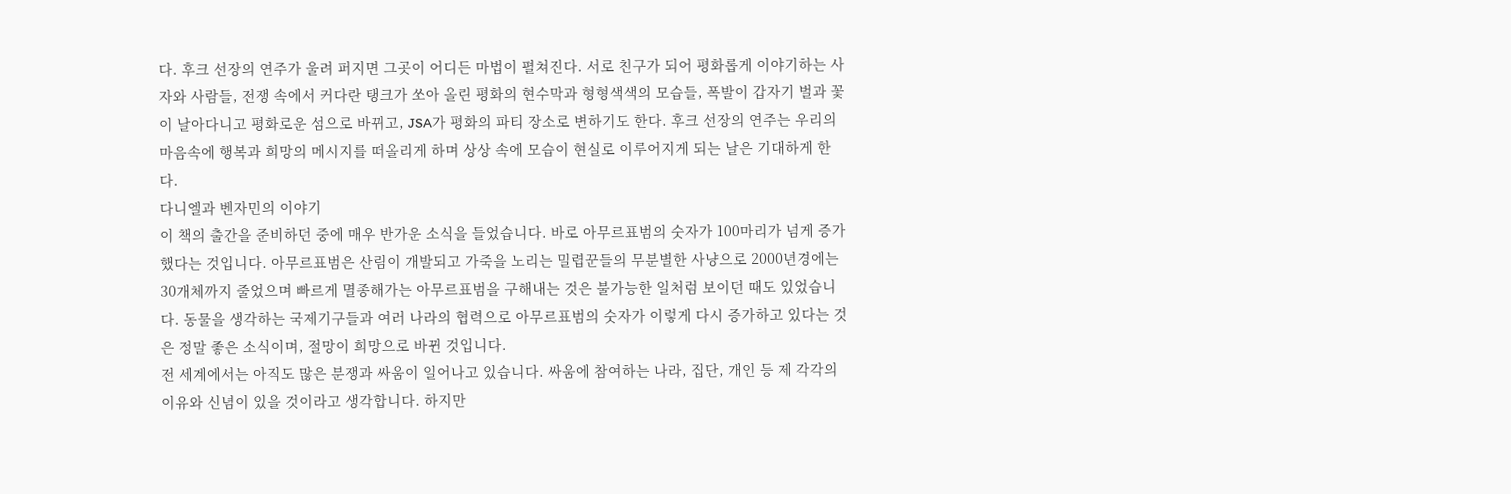다. 후크 선장의 연주가 울려 퍼지면 그곳이 어디든 마법이 펼쳐진다. 서로 친구가 되어 평화롭게 이야기하는 사자와 사람들, 전쟁 속에서 커다란 탱크가 쏘아 올린 평화의 현수막과 형형색색의 모습들, 폭발이 갑자기 벌과 꽃이 날아다니고 평화로운 섬으로 바뀌고, JSA가 평화의 파티 장소로 변하기도 한다. 후크 선장의 연주는 우리의 마음속에 행복과 희망의 메시지를 떠올리게 하며 상상 속에 모습이 현실로 이루어지게 되는 날은 기대하게 한다.
다니엘과 벤자민의 이야기
이 책의 출간을 준비하던 중에 매우 반가운 소식을 들었습니다. 바로 아무르표범의 숫자가 100마리가 넘게 증가했다는 것입니다. 아무르표범은 산림이 개발되고 가죽을 노리는 밀렵꾼들의 무분별한 사냥으로 2000년경에는 30개체까지 줄었으며 빠르게 멸종해가는 아무르표범을 구해내는 것은 불가능한 일처럼 보이던 때도 있었습니다. 동물을 생각하는 국제기구들과 여러 나라의 협력으로 아무르표범의 숫자가 이렇게 다시 증가하고 있다는 것은 정말 좋은 소식이며, 절망이 희망으로 바뀐 것입니다.
전 세계에서는 아직도 많은 분쟁과 싸움이 일어나고 있습니다. 싸움에 참여하는 나라, 집단, 개인 등 제 각각의 이유와 신념이 있을 것이라고 생각합니다. 하지만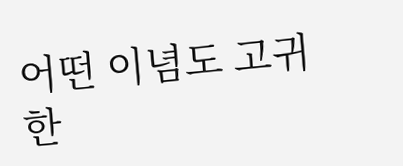어떤 이념도 고귀한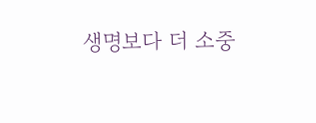생명보다 더 소중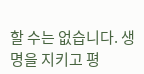할 수는 없습니다. 생명을 지키고 평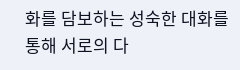화를 담보하는 성숙한 대화를 통해 서로의 다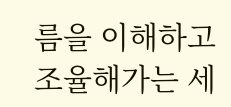름을 이해하고 조율해가는 세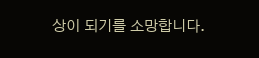상이 되기를 소망합니다.